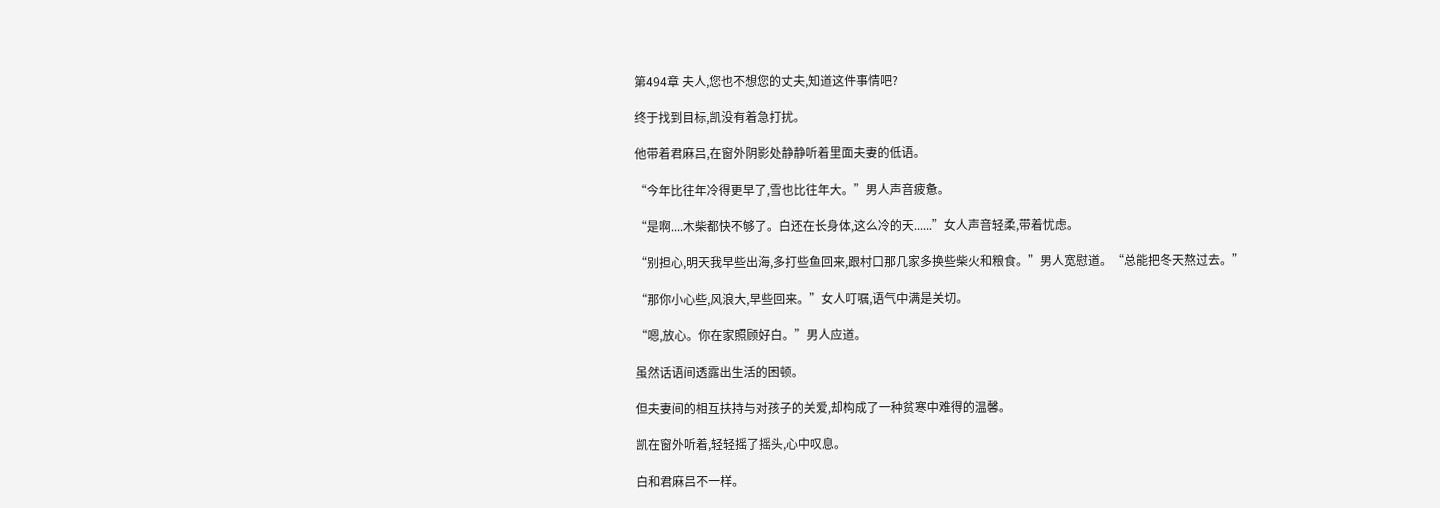第494章 夫人,您也不想您的丈夫,知道这件事情吧?

终于找到目标,凯没有着急打扰。

他带着君麻吕,在窗外阴影处静静听着里面夫妻的低语。

“今年比往年冷得更早了,雪也比往年大。”男人声音疲惫。

“是啊....木柴都快不够了。白还在长身体,这么冷的天......”女人声音轻柔,带着忧虑。

“别担心,明天我早些出海,多打些鱼回来,跟村口那几家多换些柴火和粮食。”男人宽慰道。“总能把冬天熬过去。”

“那你小心些,风浪大,早些回来。”女人叮嘱,语气中满是关切。

“嗯,放心。你在家照顾好白。”男人应道。

虽然话语间透露出生活的困顿。

但夫妻间的相互扶持与对孩子的关爱,却构成了一种贫寒中难得的温馨。

凯在窗外听着,轻轻摇了摇头,心中叹息。

白和君麻吕不一样。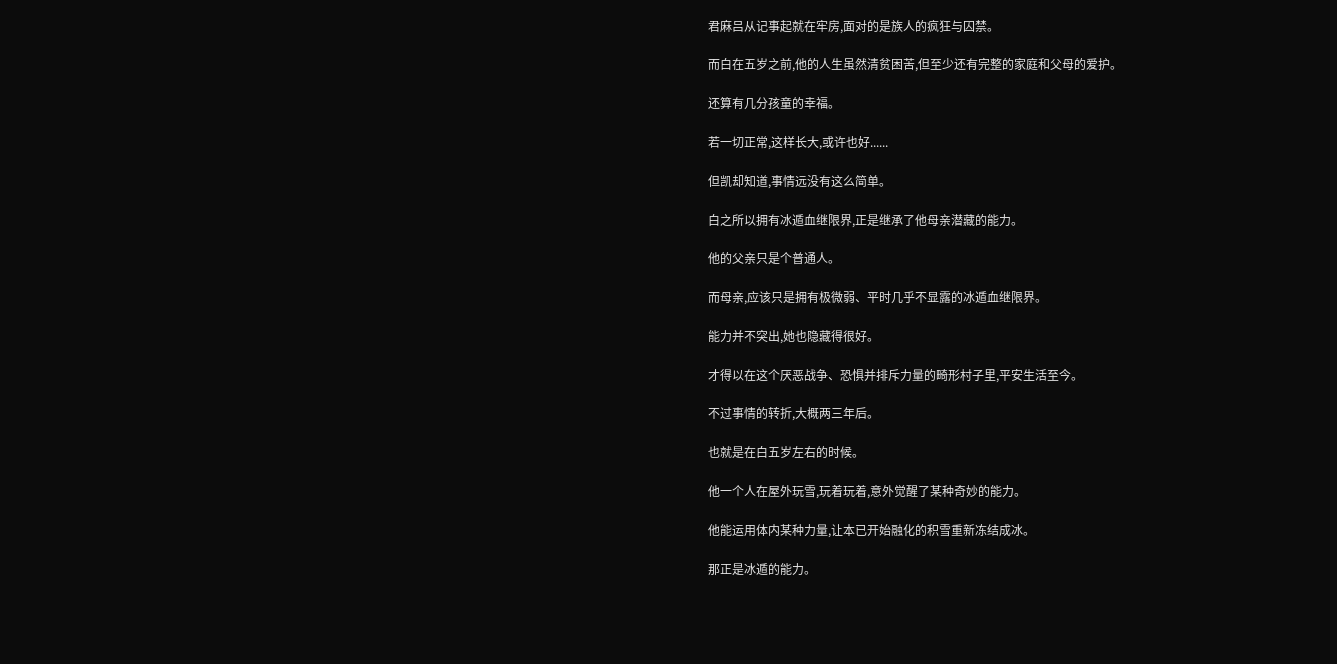君麻吕从记事起就在牢房,面对的是族人的疯狂与囚禁。

而白在五岁之前,他的人生虽然清贫困苦,但至少还有完整的家庭和父母的爱护。

还算有几分孩童的幸福。

若一切正常,这样长大,或许也好......

但凯却知道,事情远没有这么简单。

白之所以拥有冰遁血继限界,正是继承了他母亲潜藏的能力。

他的父亲只是个普通人。

而母亲,应该只是拥有极微弱、平时几乎不显露的冰遁血继限界。

能力并不突出,她也隐藏得很好。

才得以在这个厌恶战争、恐惧并排斥力量的畸形村子里,平安生活至今。

不过事情的转折,大概两三年后。

也就是在白五岁左右的时候。

他一个人在屋外玩雪,玩着玩着,意外觉醒了某种奇妙的能力。

他能运用体内某种力量,让本已开始融化的积雪重新冻结成冰。

那正是冰遁的能力。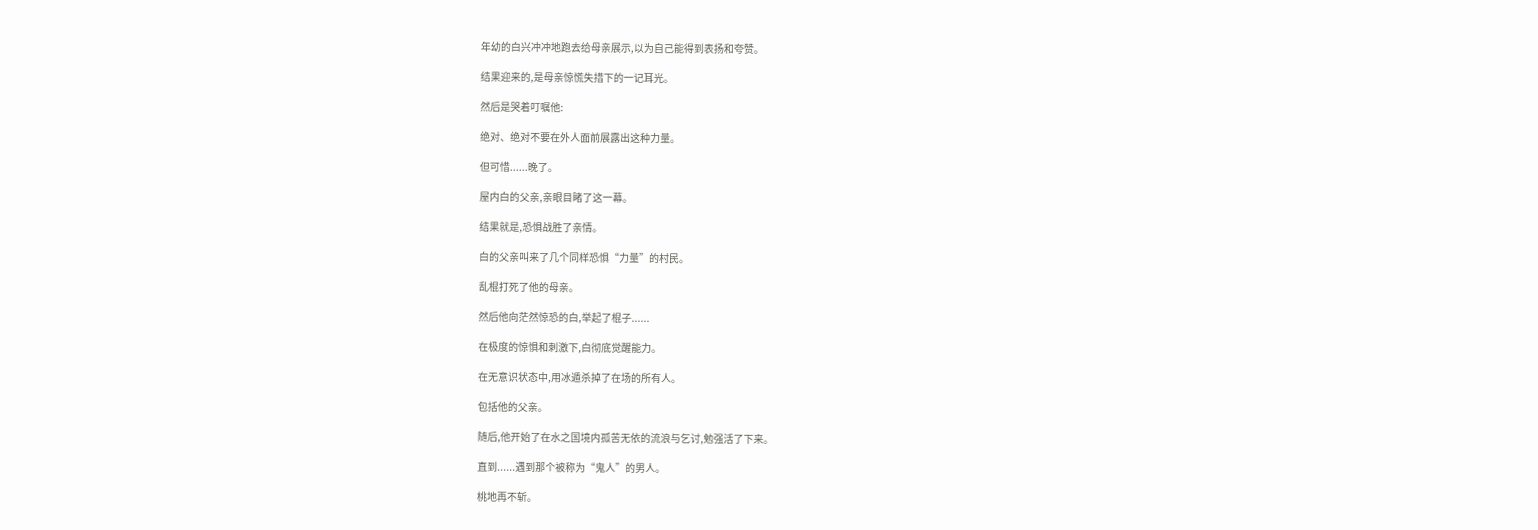年幼的白兴冲冲地跑去给母亲展示,以为自己能得到表扬和夸赞。

结果迎来的,是母亲惊慌失措下的一记耳光。

然后是哭着叮嘱他:

绝对、绝对不要在外人面前展露出这种力量。

但可惜......晚了。

屋内白的父亲,亲眼目睹了这一幕。

结果就是,恐惧战胜了亲情。

白的父亲叫来了几个同样恐惧“力量”的村民。

乱棍打死了他的母亲。

然后他向茫然惊恐的白,举起了棍子......

在极度的惊惧和刺激下,白彻底觉醒能力。

在无意识状态中,用冰遁杀掉了在场的所有人。

包括他的父亲。

随后,他开始了在水之国境内孤苦无依的流浪与乞讨,勉强活了下来。

直到......遇到那个被称为“鬼人”的男人。

桃地再不斩。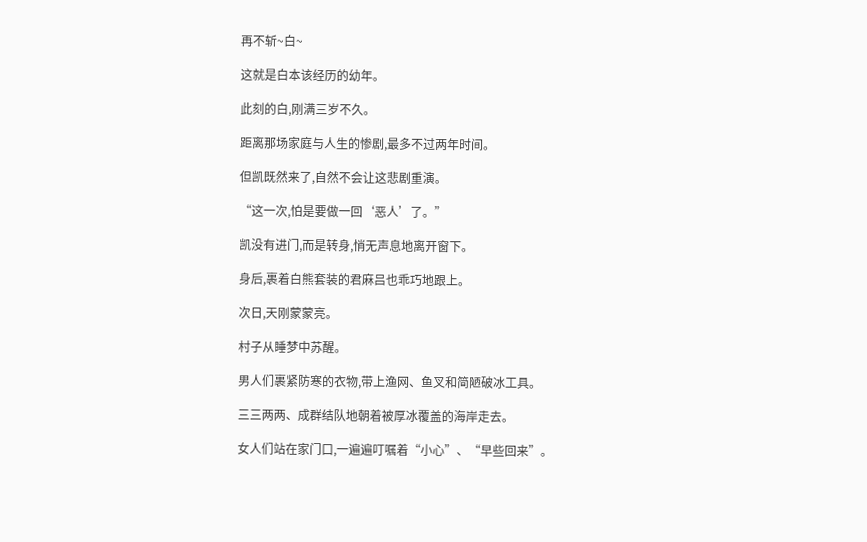再不斩~白~

这就是白本该经历的幼年。

此刻的白,刚满三岁不久。

距离那场家庭与人生的惨剧,最多不过两年时间。

但凯既然来了,自然不会让这悲剧重演。

“这一次,怕是要做一回‘恶人’了。”

凯没有进门,而是转身,悄无声息地离开窗下。

身后,裹着白熊套装的君麻吕也乖巧地跟上。

次日,天刚蒙蒙亮。

村子从睡梦中苏醒。

男人们裹紧防寒的衣物,带上渔网、鱼叉和简陋破冰工具。

三三两两、成群结队地朝着被厚冰覆盖的海岸走去。

女人们站在家门口,一遍遍叮嘱着“小心”、“早些回来”。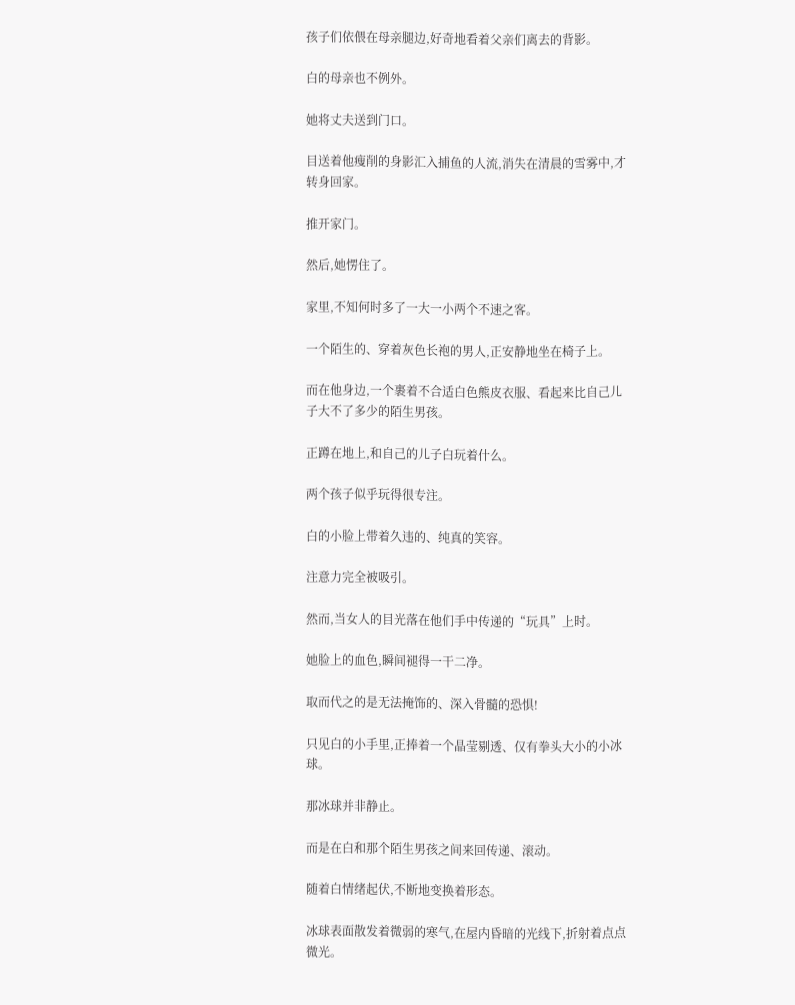孩子们依偎在母亲腿边,好奇地看着父亲们离去的背影。

白的母亲也不例外。

她将丈夫送到门口。

目送着他瘦削的身影汇入捕鱼的人流,消失在清晨的雪雾中,才转身回家。

推开家门。

然后,她愣住了。

家里,不知何时多了一大一小两个不速之客。

一个陌生的、穿着灰色长袍的男人,正安静地坐在椅子上。

而在他身边,一个裹着不合适白色熊皮衣服、看起来比自己儿子大不了多少的陌生男孩。

正蹲在地上,和自己的儿子白玩着什么。

两个孩子似乎玩得很专注。

白的小脸上带着久违的、纯真的笑容。

注意力完全被吸引。

然而,当女人的目光落在他们手中传递的“玩具”上时。

她脸上的血色,瞬间褪得一干二净。

取而代之的是无法掩饰的、深入骨髓的恐惧!

只见白的小手里,正捧着一个晶莹剔透、仅有拳头大小的小冰球。

那冰球并非静止。

而是在白和那个陌生男孩之间来回传递、滚动。

随着白情绪起伏,不断地变换着形态。

冰球表面散发着微弱的寒气,在屋内昏暗的光线下,折射着点点微光。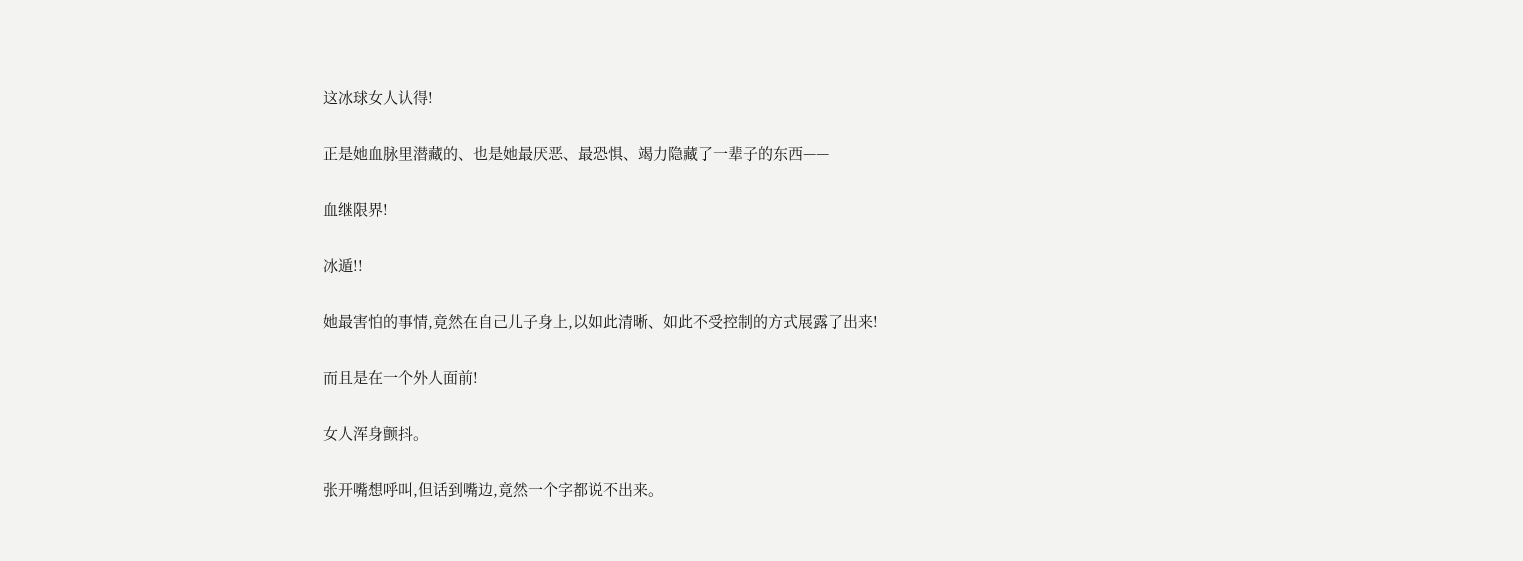这冰球女人认得!

正是她血脉里潜藏的、也是她最厌恶、最恐惧、竭力隐藏了一辈子的东西——

血继限界!

冰遁!!

她最害怕的事情,竟然在自己儿子身上,以如此清晰、如此不受控制的方式展露了出来!

而且是在一个外人面前!

女人浑身颤抖。

张开嘴想呼叫,但话到嘴边,竟然一个字都说不出来。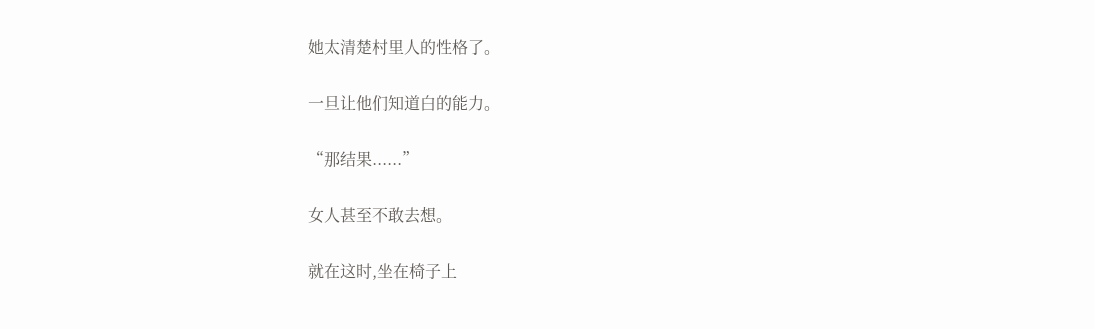她太清楚村里人的性格了。

一旦让他们知道白的能力。

“那结果......”

女人甚至不敢去想。

就在这时,坐在椅子上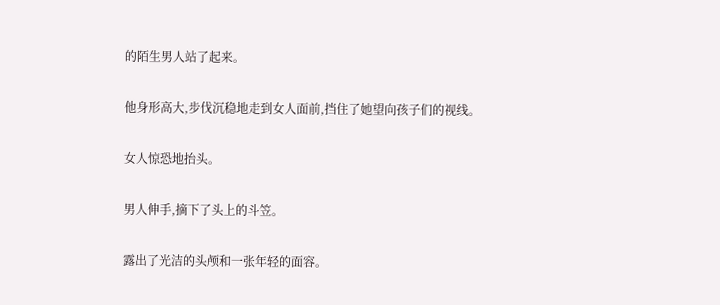的陌生男人站了起来。

他身形高大,步伐沉稳地走到女人面前,挡住了她望向孩子们的视线。

女人惊恐地抬头。

男人伸手,摘下了头上的斗笠。

露出了光洁的头颅和一张年轻的面容。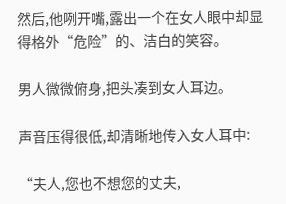然后,他咧开嘴,露出一个在女人眼中却显得格外“危险”的、洁白的笑容。

男人微微俯身,把头凑到女人耳边。

声音压得很低,却清晰地传入女人耳中:

“夫人,您也不想您的丈夫,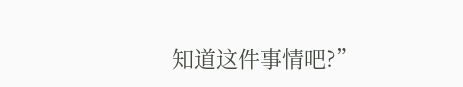知道这件事情吧?”